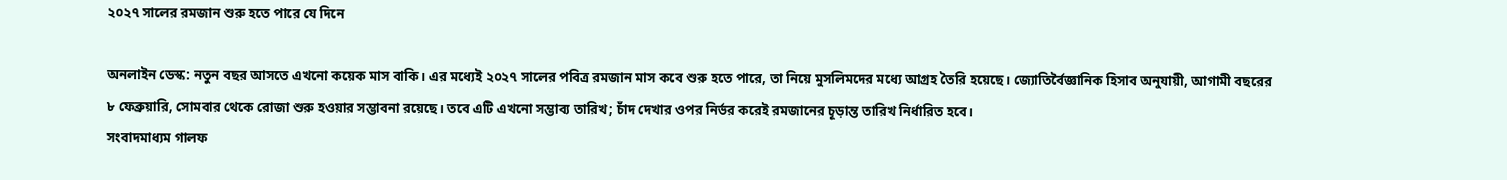২০২৭ সালের রমজান শুরু হতে পারে যে দিনে

অনলাইন ডেস্ক: নতুন বছর আসতে এখনো কয়েক মাস বাকি। এর মধ্যেই ২০২৭ সালের পবিত্র রমজান মাস কবে শুরু হতে পারে, তা নিয়ে মুসলিমদের মধ্যে আগ্রহ তৈরি হয়েছে। জ্যোতির্বৈজ্ঞানিক হিসাব অনুযায়ী, আগামী বছরের ৮ ফেব্রুয়ারি, সোমবার থেকে রোজা শুরু হওয়ার সম্ভাবনা রয়েছে। তবে এটি এখনো সম্ভাব্য তারিখ; চাঁদ দেখার ওপর নির্ভর করেই রমজানের চূড়ান্ত তারিখ নির্ধারিত হবে।
সংবাদমাধ্যম গালফ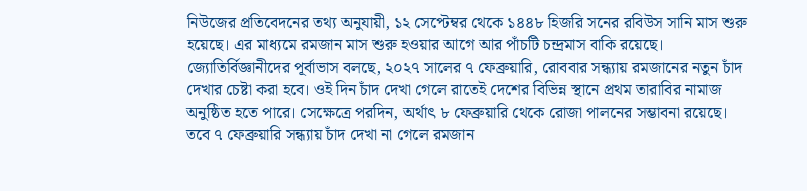নিউজের প্রতিবেদনের তথ্য অনুযায়ী, ১২ সেপ্টেম্বর থেকে ১৪৪৮ হিজরি সনের রবিউস সানি মাস শুরু হয়েছে। এর মাধ্যমে রমজান মাস শুরু হওয়ার আগে আর পাঁচটি চন্দ্রমাস বাকি রয়েছে।
জ্যোতির্বিজ্ঞানীদের পূর্বাভাস বলছে, ২০২৭ সালের ৭ ফেব্রুয়ারি, রোববার সন্ধ্যায় রমজানের নতুন চাঁদ দেখার চেষ্টা করা হবে। ওই দিন চাঁদ দেখা গেলে রাতেই দেশের বিভিন্ন স্থানে প্রথম তারাবির নামাজ অনুষ্ঠিত হতে পারে। সেক্ষেত্রে পরদিন, অর্থাৎ ৮ ফেব্রুয়ারি থেকে রোজা পালনের সম্ভাবনা রয়েছে।
তবে ৭ ফেব্রুয়ারি সন্ধ্যায় চাঁদ দেখা না গেলে রমজান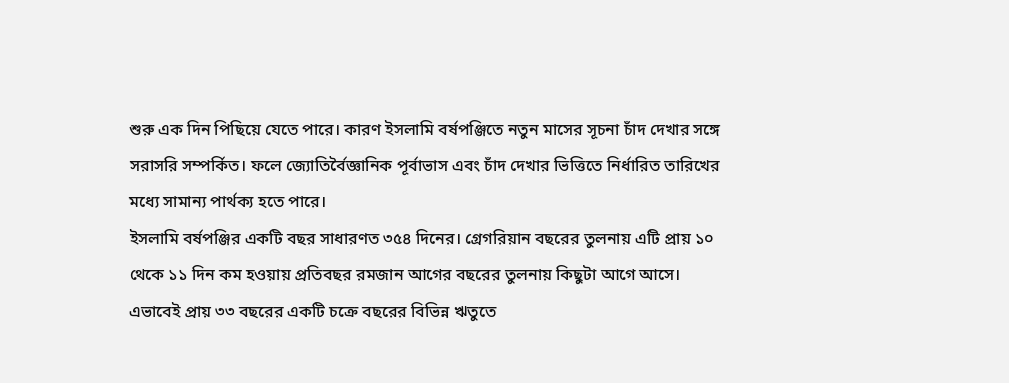শুরু এক দিন পিছিয়ে যেতে পারে। কারণ ইসলামি বর্ষপঞ্জিতে নতুন মাসের সূচনা চাঁদ দেখার সঙ্গে সরাসরি সম্পর্কিত। ফলে জ্যোতির্বৈজ্ঞানিক পূর্বাভাস এবং চাঁদ দেখার ভিত্তিতে নির্ধারিত তারিখের মধ্যে সামান্য পার্থক্য হতে পারে।
ইসলামি বর্ষপঞ্জির একটি বছর সাধারণত ৩৫৪ দিনের। গ্রেগরিয়ান বছরের তুলনায় এটি প্রায় ১০ থেকে ১১ দিন কম হওয়ায় প্রতিবছর রমজান আগের বছরের তুলনায় কিছুটা আগে আসে। এভাবেই প্রায় ৩৩ বছরের একটি চক্রে বছরের বিভিন্ন ঋতুতে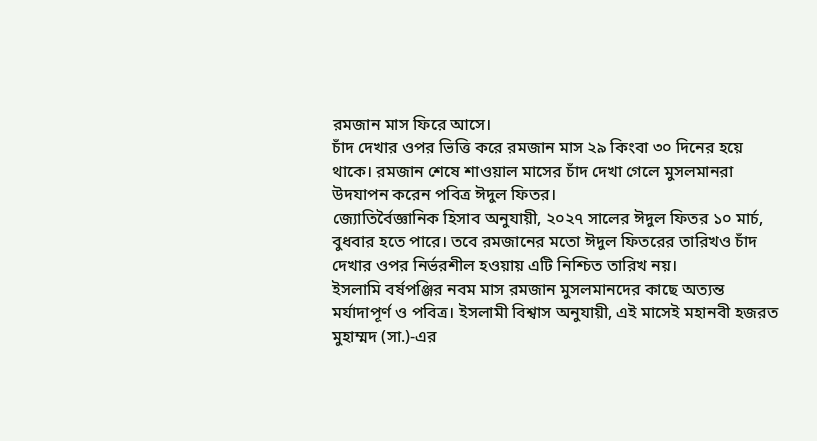রমজান মাস ফিরে আসে।
চাঁদ দেখার ওপর ভিত্তি করে রমজান মাস ২৯ কিংবা ৩০ দিনের হয়ে থাকে। রমজান শেষে শাওয়াল মাসের চাঁদ দেখা গেলে মুসলমানরা উদযাপন করেন পবিত্র ঈদুল ফিতর।
জ্যোতির্বৈজ্ঞানিক হিসাব অনুযায়ী, ২০২৭ সালের ঈদুল ফিতর ১০ মার্চ, বুধবার হতে পারে। তবে রমজানের মতো ঈদুল ফিতরের তারিখও চাঁদ দেখার ওপর নির্ভরশীল হওয়ায় এটি নিশ্চিত তারিখ নয়।
ইসলামি বর্ষপঞ্জির নবম মাস রমজান মুসলমানদের কাছে অত্যন্ত মর্যাদাপূর্ণ ও পবিত্র। ইসলামী বিশ্বাস অনুযায়ী, এই মাসেই মহানবী হজরত মুহাম্মদ (সা.)-এর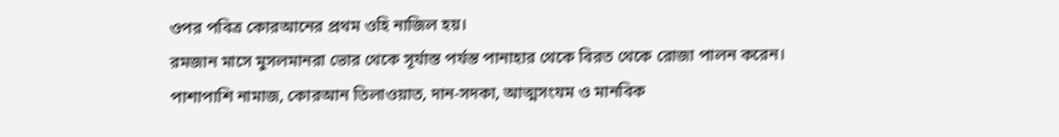ওপর পবিত্র কোরআনের প্রথম ওহি নাজিল হয়।
রমজান মাসে মুসলমানরা ভোর থেকে সূর্যাস্ত পর্যন্ত পানাহার থেকে বিরত থেকে রোজা পালন করেন। পাশাপাশি নামাজ, কোরআন তিলাওয়াত, দান-সদকা, আত্মসংযম ও মানবিক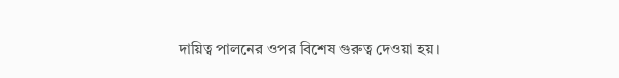দায়িত্ব পালনের ওপর বিশেষ গুরুত্ব দেওয়া হয়।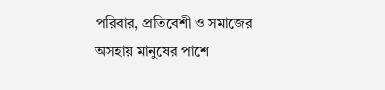পরিবার, প্রতিবেশী ও সমাজের অসহায় মানুষের পাশে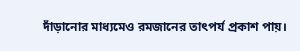দাঁড়ানোর মাধ্যমেও রমজানের তাৎপর্য প্রকাশ পায়।